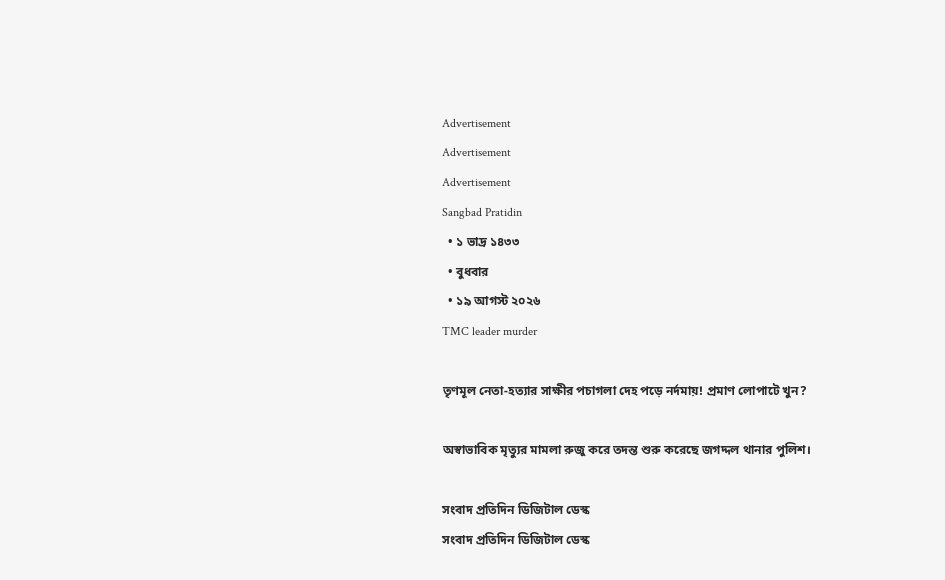Advertisement
Advertisement
Advertisement
Sangbad Pratidin
  • ১ ভাদ্র ১৪৩৩
  • বুধবার
  • ১৯ আগস্ট ২০২৬
TMC leader murder

তৃণমূল নেতা-হত্যার সাক্ষীর পচাগলা দেহ পড়ে নর্দমায়! প্রমাণ লোপাটে খুন?

অস্বাভাবিক মৃত্যুর মামলা রুজু করে তদন্ত শুরু করেছে জগদ্দল থানার পুলিশ।

সংবাদ প্রতিদিন ডিজিটাল ডেস্ক
সংবাদ প্রতিদিন ডিজিটাল ডেস্ক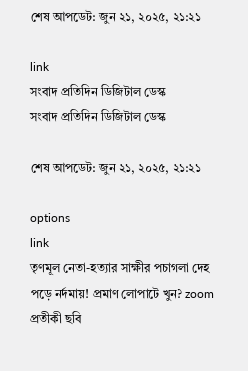শেষ আপডেট: জুন ২১, ২০২৫, ২১:২১

link
সংবাদ প্রতিদিন ডিজিটাল ডেস্ক
সংবাদ প্রতিদিন ডিজিটাল ডেস্ক

শেষ আপডেট: জুন ২১, ২০২৫, ২১:২১

options
link
তৃণমূল নেতা-হত্যার সাক্ষীর পচাগলা দেহ পড়ে নর্দমায়! প্রমাণ লোপাটে খুন? zoom
প্রতীকী ছবি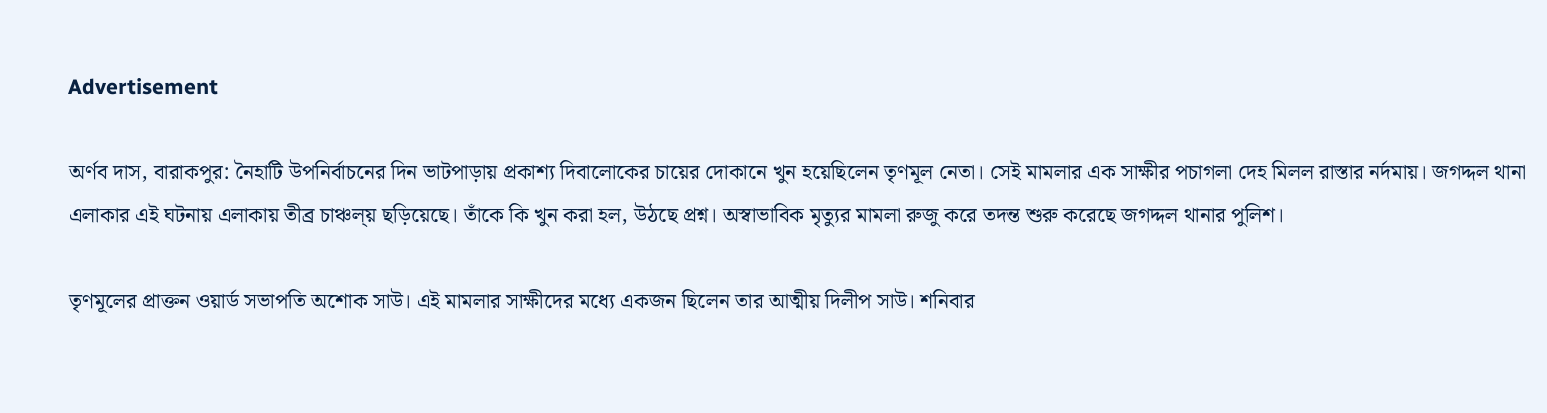Advertisement

অর্ণব দাস, বারাকপুর: নৈহাটি উপনির্বাচনের দিন ভাটপাড়ায় প্রকাশ্য দিবালোকের চায়ের দোকানে খুন হয়েছিলেন তৃণমূল নেতা। সেই মামলার এক সাক্ষীর পচাগলা দেহ মিলল রাস্তার নর্দমায়। জগদ্দল থানা এলাকার এই ঘটনায় এলাকায় তীব্র চাঞ্চল্য় ছড়িয়েছে। তাঁকে কি খুন করা হল, উঠছে প্রশ্ন। অস্বাভাবিক মৃত্যুর মামলা রুজু করে তদন্ত শুরু করেছে জগদ্দল থানার পুলিশ।

তৃণমূলের প্রাক্তন ওয়ার্ড সভাপতি অশোক সাউ। এই মামলার সাক্ষীদের মধ্যে একজন ছিলেন তার আত্মীয় দিলীপ সাউ। শনিবার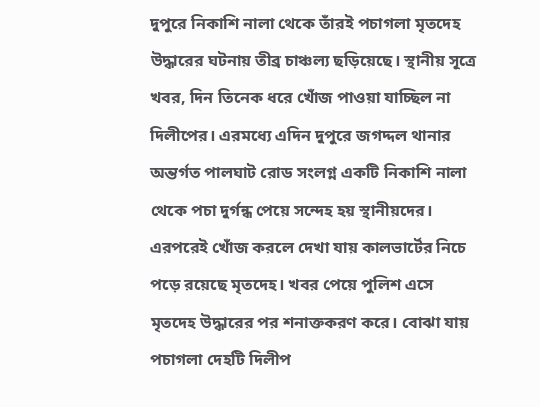দুপুরে নিকাশি নালা থেকে তাঁরই পচাগলা মৃতদেহ উদ্ধারের ঘটনায় তীব্র চাঞ্চল্য ছড়িয়েছে। স্থানীয় সূত্রে খবর, দিন তিনেক ধরে খোঁজ পাওয়া যাচ্ছিল না দিলীপের। এরমধ্যে এদিন দুপুরে জগদ্দল থানার অন্তর্গত পালঘাট রোড সংলগ্ন একটি নিকাশি নালা থেকে পচা দুর্গন্ধ পেয়ে সন্দেহ হয় স্থানীয়দের। এরপরেই খোঁজ করলে দেখা যায় কালভার্টের নিচে পড়ে রয়েছে মৃতদেহ। খবর পেয়ে পুলিশ এসে মৃতদেহ উদ্ধারের পর শনাক্তকরণ করে। বোঝা যায় পচাগলা দেহটি দিলীপ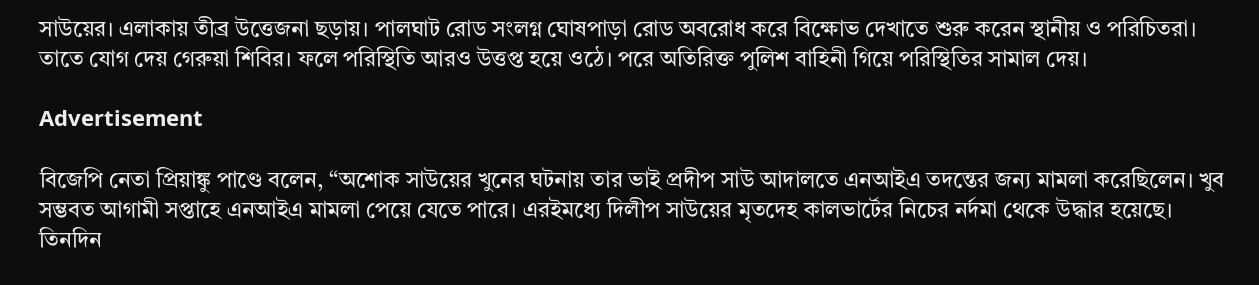সাউয়ের। এলাকায় তীব্র উত্তেজনা ছড়ায়। পালঘাট রোড সংলগ্ন ঘোষপাড়া রোড অবরোধ করে বিক্ষোভ দেখাতে শুরু করেন স্থানীয় ও পরিচিতরা। তাতে যোগ দেয় গেরুয়া শিবির। ফলে পরিস্থিতি আরও উত্তপ্ত হয়ে ওঠে। পরে অতিরিক্ত পুলিশ বাহিনী গিয়ে পরিস্থিতির সামাল দেয়।

Advertisement

বিজেপি নেতা প্রিয়াঙ্কু পাণ্ডে বলেন, “অশোক সাউয়ের খুনের ঘটনায় তার ভাই প্রদীপ সাউ আদালতে এনআইএ তদন্তের জন্য মামলা করেছিলেন। খুব সম্ভবত আগামী সপ্তাহে এনআইএ মামলা পেয়ে যেতে পারে। এরইমধ্যে দিলীপ সাউয়ের মৃতদেহ কালভার্টের নিচের নর্দমা থেকে উদ্ধার হয়েছে। তিনদিন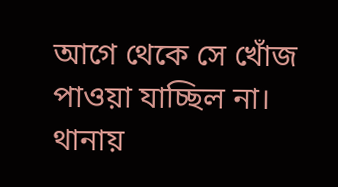আগে থেকে সে খোঁজ পাওয়া যাচ্ছিল না। থানায়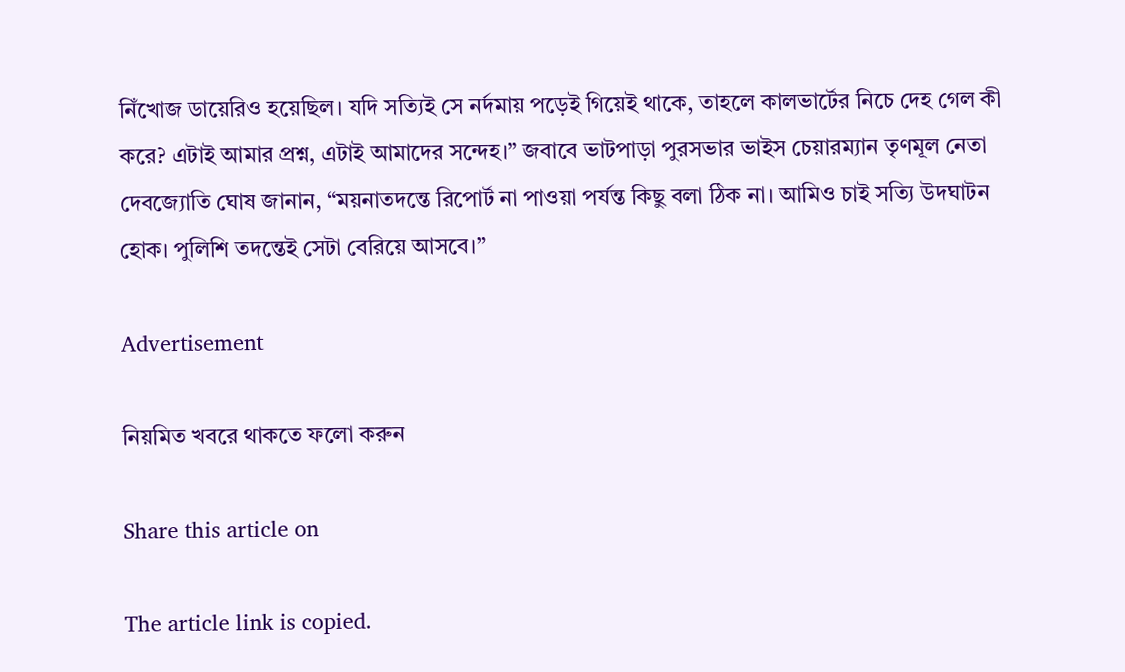নিঁখোজ ডায়েরিও হয়েছিল। যদি সত্যিই সে নর্দমায় পড়েই গিয়েই থাকে, তাহলে কালভার্টের নিচে দেহ গেল কী করে? এটাই আমার প্রশ্ন, এটাই আমাদের সন্দেহ।” জবাবে ভাটপাড়া পুরসভার ভাইস চেয়ারম্যান তৃণমূল নেতা দেবজ্যোতি ঘোষ জানান, “ময়নাতদন্তে রিপোর্ট না পাওয়া পর্যন্ত কিছু বলা ঠিক না। আমিও চাই সত্যি উদঘাটন হোক। পুলিশি তদন্তেই সেটা বেরিয়ে আসবে।”

Advertisement

নিয়মিত খবরে থাকতে ফলো করুন

Share this article on

The article link is copied.